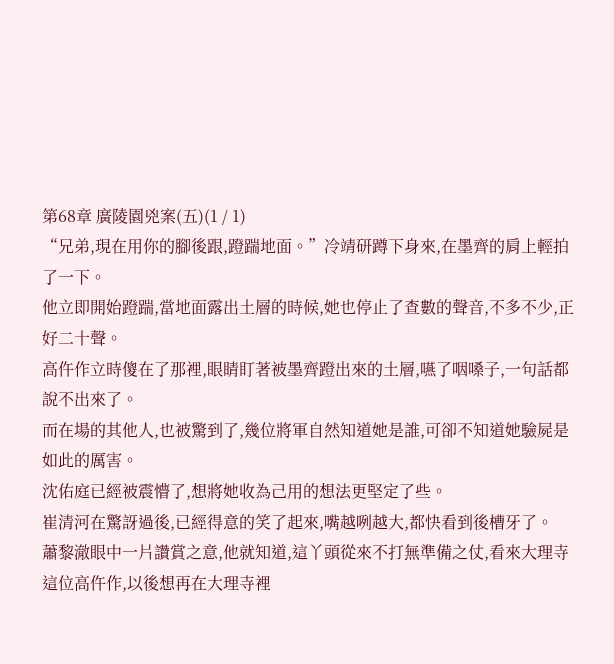第68章 廣陵園兇案(五)(1 / 1)
“兄弟,現在用你的腳後跟,蹬踹地面。”冷靖研蹲下身來,在墨齊的肩上輕拍了一下。
他立即開始蹬踹,當地面露出土層的時候,她也停止了查數的聲音,不多不少,正好二十聲。
高仵作立時傻在了那裡,眼睛盯著被墨齊蹬出來的土層,嚥了咽嗓子,一句話都說不出來了。
而在場的其他人,也被驚到了,幾位將軍自然知道她是誰,可卻不知道她驗屍是如此的厲害。
沈佑庭已經被震懵了,想將她收為己用的想法更堅定了些。
崔清河在驚訝過後,已經得意的笑了起來,嘴越咧越大,都快看到後槽牙了。
蕭黎澈眼中一片讚賞之意,他就知道,這丫頭從來不打無準備之仗,看來大理寺這位高仵作,以後想再在大理寺裡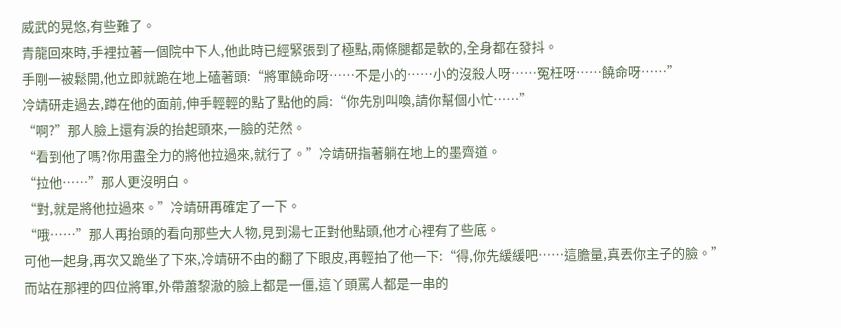威武的晃悠,有些難了。
青龍回來時,手裡拉著一個院中下人,他此時已經緊張到了極點,兩條腿都是軟的,全身都在發抖。
手剛一被鬆開,他立即就跪在地上磕著頭:“將軍饒命呀……不是小的……小的沒殺人呀……冤枉呀……饒命呀……”
冷靖研走過去,蹲在他的面前,伸手輕輕的點了點他的肩:“你先別叫喚,請你幫個小忙……”
“啊?”那人臉上還有淚的抬起頭來,一臉的茫然。
“看到他了嗎?你用盡全力的將他拉過來,就行了。”冷靖研指著躺在地上的墨齊道。
“拉他……”那人更沒明白。
“對,就是將他拉過來。”冷靖研再確定了一下。
“哦……”那人再抬頭的看向那些大人物,見到湯七正對他點頭,他才心裡有了些底。
可他一起身,再次又跪坐了下來,冷靖研不由的翻了下眼皮,再輕拍了他一下:“得,你先緩緩吧……這膽量,真丟你主子的臉。”
而站在那裡的四位將軍,外帶蕭黎澈的臉上都是一僵,這丫頭罵人都是一串的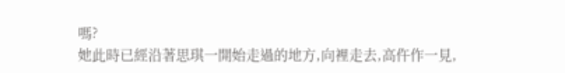嗎?
她此時已經沿著思琪一開始走過的地方,向裡走去,高仵作一見,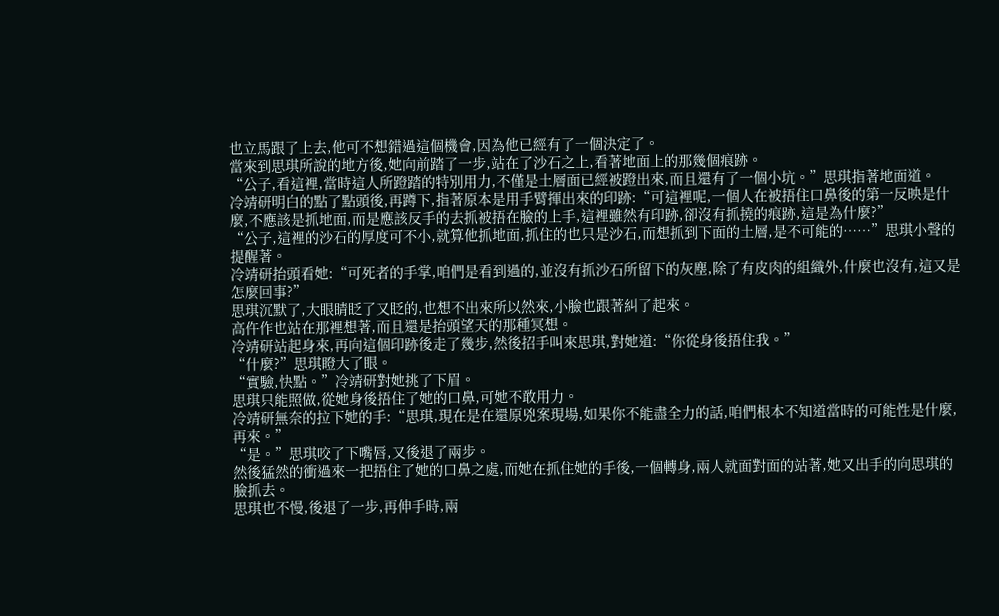也立馬跟了上去,他可不想錯過這個機會,因為他已經有了一個決定了。
當來到思琪所說的地方後,她向前踏了一步,站在了沙石之上,看著地面上的那幾個痕跡。
“公子,看這裡,當時這人所蹬踏的特別用力,不僅是土層面已經被蹬出來,而且還有了一個小坑。”思琪指著地面道。
冷靖研明白的點了點頭後,再蹲下,指著原本是用手臂揮出來的印跡:“可這裡呢,一個人在被捂住口鼻後的第一反映是什麼,不應該是抓地面,而是應該反手的去抓被捂在臉的上手,這裡雖然有印跡,卻沒有抓撓的痕跡,這是為什麼?”
“公子,這裡的沙石的厚度可不小,就算他抓地面,抓住的也只是沙石,而想抓到下面的土層,是不可能的……”思琪小聲的提醒著。
冷靖研抬頭看她:“可死者的手掌,咱們是看到過的,並沒有抓沙石所留下的灰塵,除了有皮肉的組織外,什麼也沒有,這又是怎麼回事?”
思琪沉默了,大眼睛眨了又眨的,也想不出來所以然來,小臉也跟著糾了起來。
高仵作也站在那裡想著,而且還是抬頭望天的那種冥想。
冷靖研站起身來,再向這個印跡後走了幾步,然後招手叫來思琪,對她道:“你從身後捂住我。”
“什麼?”思琪瞪大了眼。
“實驗,快點。”冷靖研對她挑了下眉。
思琪只能照做,從她身後捂住了她的口鼻,可她不敢用力。
冷靖研無奈的拉下她的手:“思琪,現在是在還原兇案現場,如果你不能盡全力的話,咱們根本不知道當時的可能性是什麼,再來。”
“是。”思琪咬了下嘴唇,又後退了兩步。
然後猛然的衝過來一把捂住了她的口鼻之處,而她在抓住她的手後,一個轉身,兩人就面對面的站著,她又出手的向思琪的臉抓去。
思琪也不慢,後退了一步,再伸手時,兩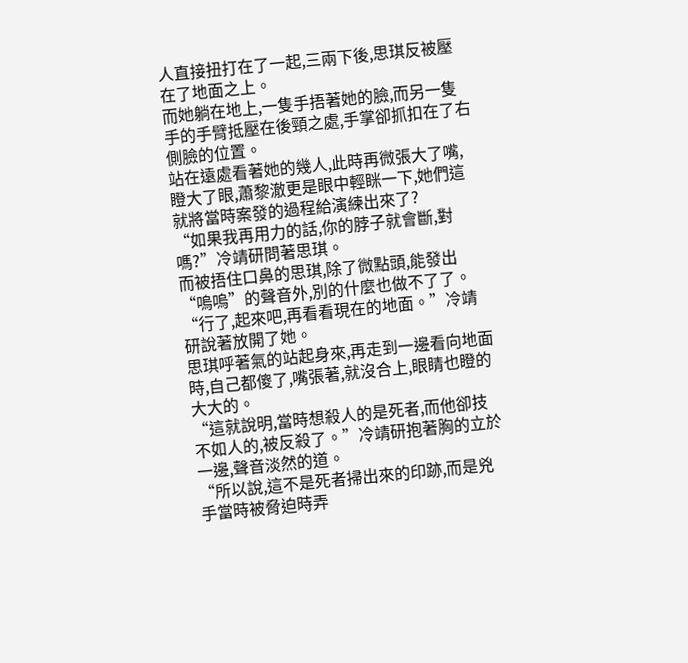人直接扭打在了一起,三兩下後,思琪反被壓在了地面之上。
而她躺在地上,一隻手捂著她的臉,而另一隻手的手臂抵壓在後頸之處,手掌卻抓扣在了右側臉的位置。
站在遠處看著她的幾人,此時再微張大了嘴,瞪大了眼,蕭黎澈更是眼中輕眯一下,她們這就將當時案發的過程給演練出來了?
“如果我再用力的話,你的脖子就會斷,對嗎?”冷靖研問著思琪。
而被捂住口鼻的思琪,除了微點頭,能發出“嗚嗚”的聲音外,別的什麼也做不了了。
“行了,起來吧,再看看現在的地面。”冷靖研說著放開了她。
思琪呼著氣的站起身來,再走到一邊看向地面時,自己都傻了,嘴張著,就沒合上,眼睛也瞪的大大的。
“這就說明,當時想殺人的是死者,而他卻技不如人的,被反殺了。”冷靖研抱著胸的立於一邊,聲音淡然的道。
“所以說,這不是死者掃出來的印跡,而是兇手當時被脅迫時弄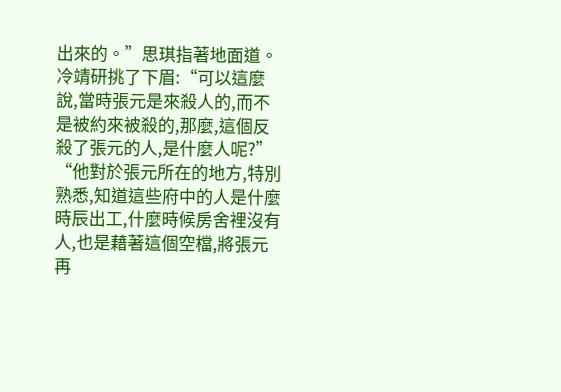出來的。”思琪指著地面道。
冷靖研挑了下眉:“可以這麼說,當時張元是來殺人的,而不是被約來被殺的,那麼,這個反殺了張元的人,是什麼人呢?”
“他對於張元所在的地方,特別熟悉,知道這些府中的人是什麼時辰出工,什麼時候房舍裡沒有人,也是藉著這個空檔,將張元再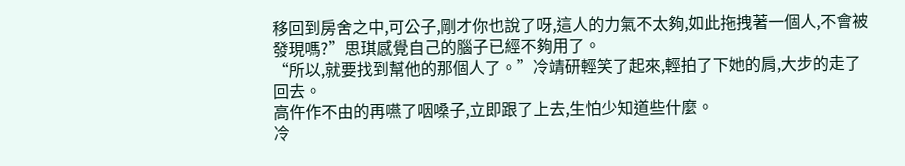移回到房舍之中,可公子,剛才你也說了呀,這人的力氣不太夠,如此拖拽著一個人,不會被發現嗎?”思琪感覺自己的腦子已經不夠用了。
“所以,就要找到幫他的那個人了。”冷靖研輕笑了起來,輕拍了下她的肩,大步的走了回去。
高仵作不由的再嚥了咽嗓子,立即跟了上去,生怕少知道些什麼。
冷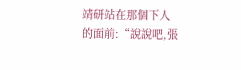靖研站在那個下人的面前:“說說吧,張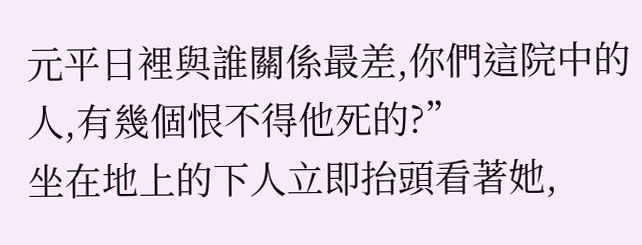元平日裡與誰關係最差,你們這院中的人,有幾個恨不得他死的?”
坐在地上的下人立即抬頭看著她,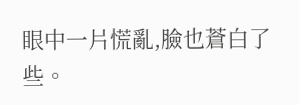眼中一片慌亂,臉也蒼白了些。